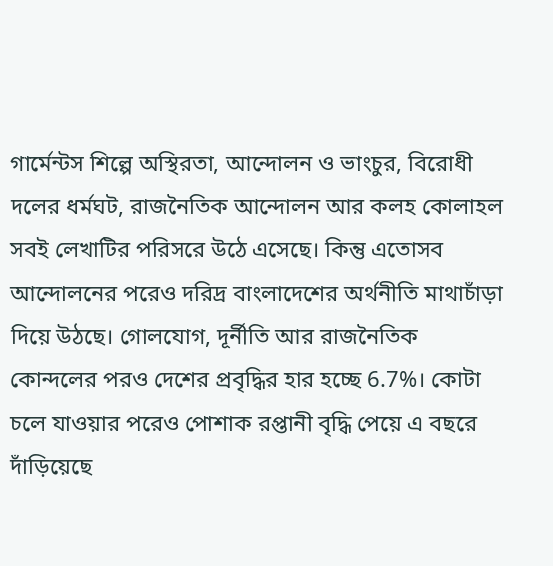গার্মেন্টস শিল্পে অস্থিরতা, আন্দোলন ও ভাংচুর, বিরোধী দলের ধর্মঘট, রাজনৈতিক আন্দোলন আর কলহ কোলাহল সবই লেখাটির পরিসরে উঠে এসেছে। কিন্তু এতোসব আন্দোলনের পরেও দরিদ্র বাংলাদেশের অর্থনীতি মাথাচাঁড়া দিয়ে উঠছে। গোলযোগ, দূর্নীতি আর রাজনৈতিক কোন্দলের পরও দেশের প্রবৃদ্ধির হার হচ্ছে 6.7%। কোটা চলে যাওয়ার পরেও পোশাক রপ্তানী বৃদ্ধি পেয়ে এ বছরে দাঁড়িয়েছে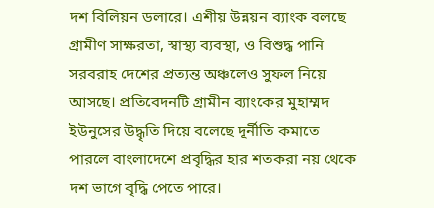দশ বিলিয়ন ডলারে। এশীয় উন্নয়ন ব্যাংক বলছে গ্রামীণ সাক্ষরতা, স্বাস্থ্য ব্যবস্থা, ও বিশুদ্ধ পানি সরবরাহ দেশের প্রত্যন্ত অঞ্চলেও সুফল নিয়ে আসছে। প্রতিবেদনটি গ্রামীন ব্যাংকের মুহাম্মদ ইউনুসের উদ্ধৃতি দিয়ে বলেছে দূর্নীতি কমাতে পারলে বাংলাদেশে প্রবৃদ্ধির হার শতকরা নয় থেকে দশ ভাগে বৃদ্ধি পেতে পারে।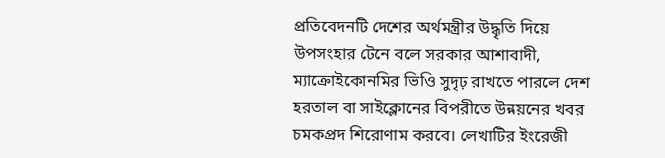প্রতিবেদনটি দেশের অর্থমন্ত্রীর উদ্ধৃতি দিয়ে উপসংহার টেনে বলে সরকার আশাবাদী, ম্যাক্রোইকোনমির ভিওি সুদৃঢ় রাখতে পারলে দেশ হরতাল বা সাইক্লোনের বিপরীতে উন্নয়নের খবর চমকপ্রদ শিরোণাম করবে। লেখাটির ইংরেজী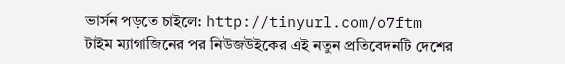ভার্সন পড়তে চাইলে: http://tinyurl.com/o7ftm
টাইম ম্যাগাজিনের পর নিউজউইকের এই নতুন প্রতিবেদনটি দেশের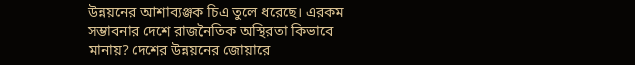উন্নয়নের আশাব্যঞ্জক চিএ তুলে ধরেছে। এরকম সম্ভাবনার দেশে রাজনৈতিক অস্থিরতা কিভাবে মানায়? দেশের উন্নয়নের জোয়ারে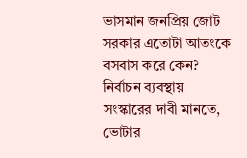ভাসমান জনপ্রিয় জোট সরকার এতোটা আতংকে বসবাস করে কেন? নির্বাচন ব্যবস্থায় সংস্কারের দাবী মানতে, ভোটার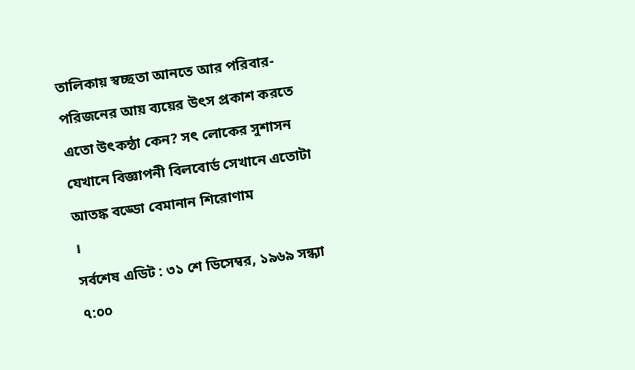তালিকায় স্বচ্ছতা আনতে আর পরিবার-পরিজনের আয় ব্যয়ের উৎস প্রকাশ করতে এতো উৎকন্ঠা কেন? সৎ লোকের সুশাসন যেখানে বিজ্ঞাপনী বিলবোর্ড সেখানে এতোটা আতঙ্ক বড্ডো বেমানান শিরোণাম
।
সর্বশেষ এডিট : ৩১ শে ডিসেম্বর, ১৯৬৯ সন্ধ্যা ৭:০০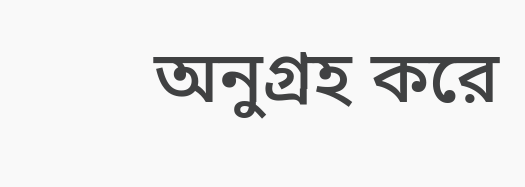অনুগ্রহ করে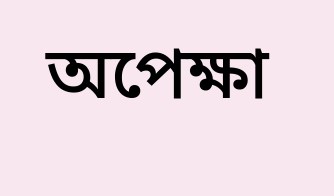অপেক্ষা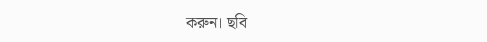করুন। ছবি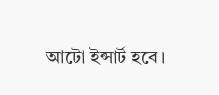আটো ইন্সার্ট হবে।